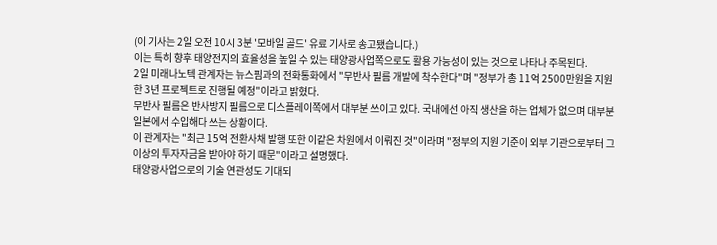(이 기사는 2일 오전 10시 3분 '모바일 골드' 유료 기사로 송고됐습니다.)
이는 특히 향후 태양전지의 효율성을 높일 수 있는 태양광사업쪽으로도 활용 가능성이 있는 것으로 나타나 주목된다.
2일 미래나노텍 관계자는 뉴스핌과의 전화통화에서 "무반사 필름 개발에 착수한다"며 "정부가 총 11억 2500만원을 지원한 3년 프로젝트로 진행될 예정"이라고 밝혔다.
무반사 필름은 반사방지 필름으로 디스플레이쪽에서 대부분 쓰이고 있다. 국내에선 아직 생산을 하는 업체가 없으며 대부분 일본에서 수입해다 쓰는 상황이다.
이 관계자는 "최근 15억 전환사채 발행 또한 이같은 차원에서 이뤄진 것"이라며 "정부의 지원 기준이 외부 기관으로부터 그 이상의 투자자금을 받아야 하기 때문"이라고 설명했다.
태양광사업으로의 기술 연관성도 기대되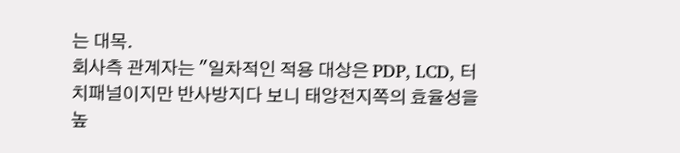는 대목.
회사측 관계자는 "일차적인 적용 대상은 PDP, LCD, 터치패널이지만 반사방지다 보니 태양전지쪽의 효율성을 높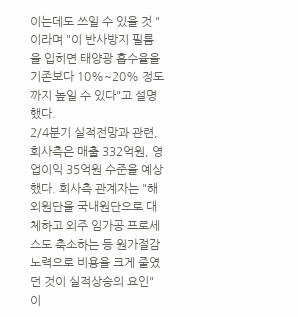이는데도 쓰일 수 있을 것 "이라며 "이 반사방지 필름을 입히면 태양광 흡수율을 기존보다 10%~20% 정도까지 높일 수 있다"고 설명했다.
2/4분기 실적전망과 관련, 회사측은 매출 332억원, 영업이익 35억원 수준을 예상했다. 회사측 관계자는 "해외원단을 국내원단으로 대체하고 외주 임가공 프로세스도 축소하는 등 원가절감 노력으로 비용을 크게 줄였던 것이 실적상승의 요인"이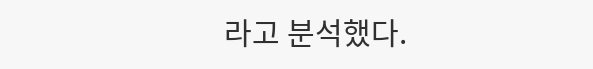라고 분석했다.